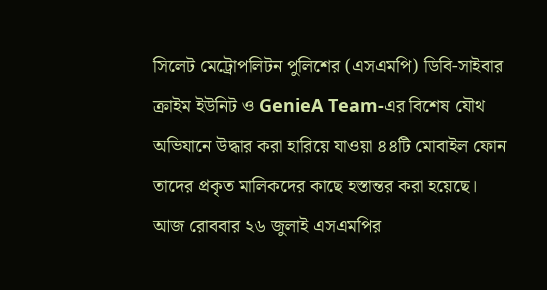সিলেট মেট্রোপলিটন পুলিশের (এসএমপি) ডিবি-সাইবার ক্রাইম ইউনিট ও GenieA Team-এর বিশেষ যৌথ অভিযানে উদ্ধার করা হারিয়ে যাওয়া ৪৪টি মোবাইল ফোন তাদের প্রকৃত মালিকদের কাছে হস্তান্তর করা হয়েছে।
আজ রোববার ২৬ জুলাই এসএমপির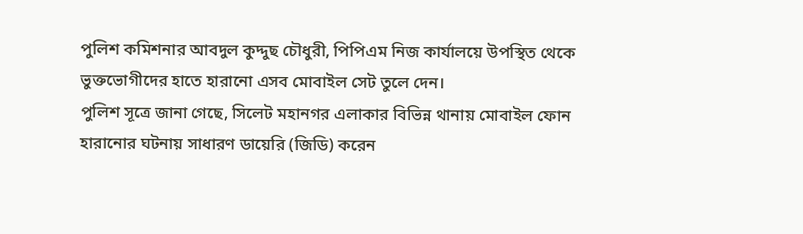পুলিশ কমিশনার আবদুল কুদ্দুছ চৌধুরী, পিপিএম নিজ কার্যালয়ে উপস্থিত থেকে ভুক্তভোগীদের হাতে হারানো এসব মোবাইল সেট তুলে দেন।
পুলিশ সূত্রে জানা গেছে, সিলেট মহানগর এলাকার বিভিন্ন থানায় মোবাইল ফোন হারানোর ঘটনায় সাধারণ ডায়েরি (জিডি) করেন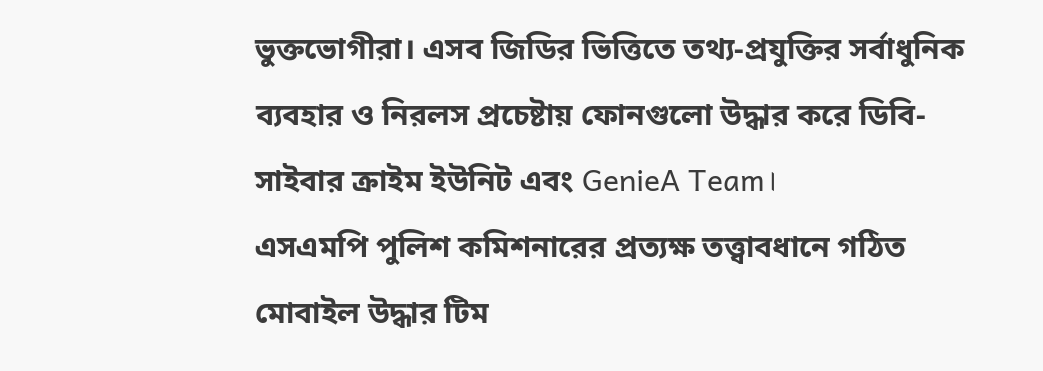ভুক্তভোগীরা। এসব জিডির ভিত্তিতে তথ্য-প্রযুক্তির সর্বাধুনিক ব্যবহার ও নিরলস প্রচেষ্টায় ফোনগুলো উদ্ধার করে ডিবি-সাইবার ক্রাইম ইউনিট এবং GenieA Team।
এসএমপি পুলিশ কমিশনারের প্রত্যক্ষ তত্ত্বাবধানে গঠিত মোবাইল উদ্ধার টিম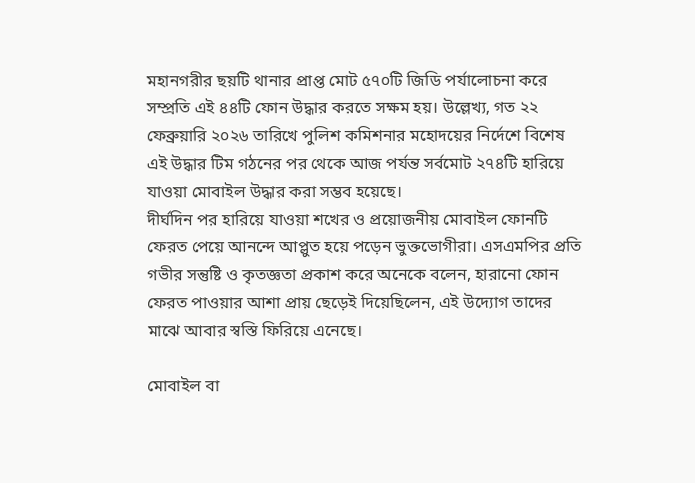মহানগরীর ছয়টি থানার প্রাপ্ত মোট ৫৭০টি জিডি পর্যালোচনা করে সম্প্রতি এই ৪৪টি ফোন উদ্ধার করতে সক্ষম হয়। উল্লেখ্য, গত ২২ ফেব্রুয়ারি ২০২৬ তারিখে পুলিশ কমিশনার মহোদয়ের নির্দেশে বিশেষ এই উদ্ধার টিম গঠনের পর থেকে আজ পর্যন্ত সর্বমোট ২৭৪টি হারিয়ে যাওয়া মোবাইল উদ্ধার করা সম্ভব হয়েছে।
দীর্ঘদিন পর হারিয়ে যাওয়া শখের ও প্রয়োজনীয় মোবাইল ফোনটি ফেরত পেয়ে আনন্দে আপ্লুত হয়ে পড়েন ভুক্তভোগীরা। এসএমপির প্রতি গভীর সন্তুষ্টি ও কৃতজ্ঞতা প্রকাশ করে অনেকে বলেন, হারানো ফোন ফেরত পাওয়ার আশা প্রায় ছেড়েই দিয়েছিলেন, এই উদ্যোগ তাদের মাঝে আবার স্বস্তি ফিরিয়ে এনেছে।

মোবাইল বা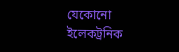যেকোনো ইলেকট্রনিক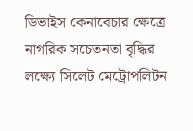ডিভাইস কেনাবেচার ক্ষেত্রে নাগরিক সচেতনতা বৃদ্ধির লক্ষ্যে সিলেট মেট্রোপলিটন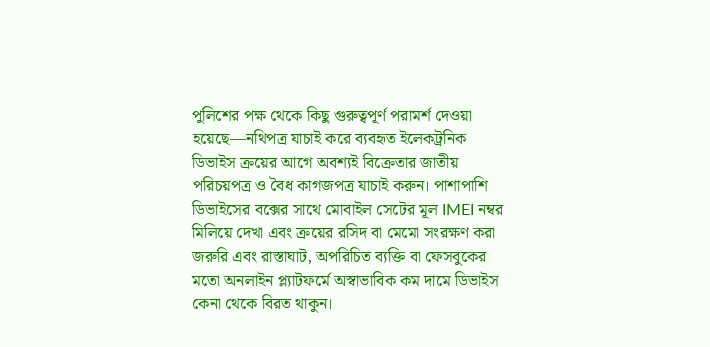পুলিশের পক্ষ থেকে কিছু গুরুত্বপূর্ণ পরামর্শ দেওয়া হয়েছে—নথিপত্র যাচাই করে ব্যবহৃত ইলেকট্রনিক ডিভাইস ক্রয়ের আগে অবশ্যই বিক্রেতার জাতীয় পরিচয়পত্র ও বৈধ কাগজপত্র যাচাই করুন। পাশাপাশি
ডিভাইসের বক্সের সাথে মোবাইল সেটের মূল IMEI নম্বর মিলিয়ে দেখা এবং ক্রয়ের রসিদ বা মেমো সংরক্ষণ করা জরুরি এবং রাস্তাঘাট, অপরিচিত ব্যক্তি বা ফেসবুকের মতো অনলাইন প্ল্যাটফর্মে অস্বাভাবিক কম দামে ডিভাইস কেনা থেকে বিরত থাকুন।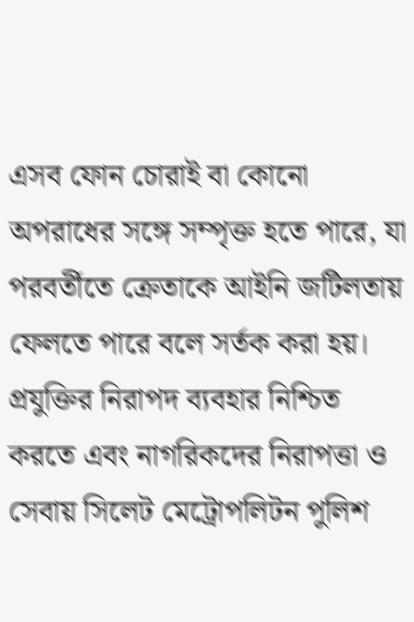এসব ফোন চোরাই বা কোনো অপরাধের সঙ্গে সম্পৃক্ত হতে পারে, যা পরবর্তীতে ক্রেতাকে আইনি জটিলতায় ফেলতে পারে বলে সর্তক করা হয়।
প্রযুক্তির নিরাপদ ব্যবহার নিশ্চিত করতে এবং নাগরিকদের নিরাপত্তা ও সেবায় সিলেট মেট্রোপলিটন পুলিশ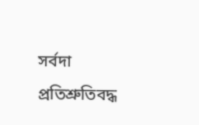সর্বদা প্রতিশ্রুতিবদ্ধ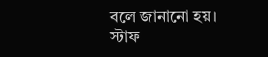বলে জানানো হয়।
স্টাফ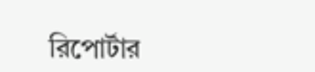রিপোর্টার